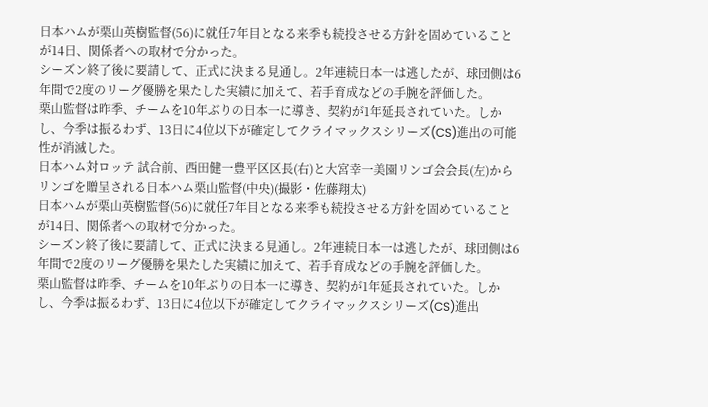日本ハムが栗山英樹監督(56)に就任7年目となる来季も続投させる方針を固めていることが14日、関係者への取材で分かった。
シーズン終了後に要請して、正式に決まる見通し。2年連続日本一は逃したが、球団側は6年間で2度のリーグ優勝を果たした実績に加えて、若手育成などの手腕を評価した。
栗山監督は昨季、チームを10年ぶりの日本一に導き、契約が1年延長されていた。しかし、今季は振るわず、13日に4位以下が確定してクライマックスシリーズ(CS)進出の可能性が消滅した。
日本ハム対ロッテ 試合前、西田健一豊平区区長(右)と大宮幸一美園リンゴ会会長(左)からリンゴを贈呈される日本ハム栗山監督(中央)(撮影・佐藤翔太)
日本ハムが栗山英樹監督(56)に就任7年目となる来季も続投させる方針を固めていることが14日、関係者への取材で分かった。
シーズン終了後に要請して、正式に決まる見通し。2年連続日本一は逃したが、球団側は6年間で2度のリーグ優勝を果たした実績に加えて、若手育成などの手腕を評価した。
栗山監督は昨季、チームを10年ぶりの日本一に導き、契約が1年延長されていた。しかし、今季は振るわず、13日に4位以下が確定してクライマックスシリーズ(CS)進出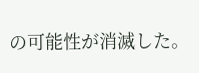の可能性が消滅した。